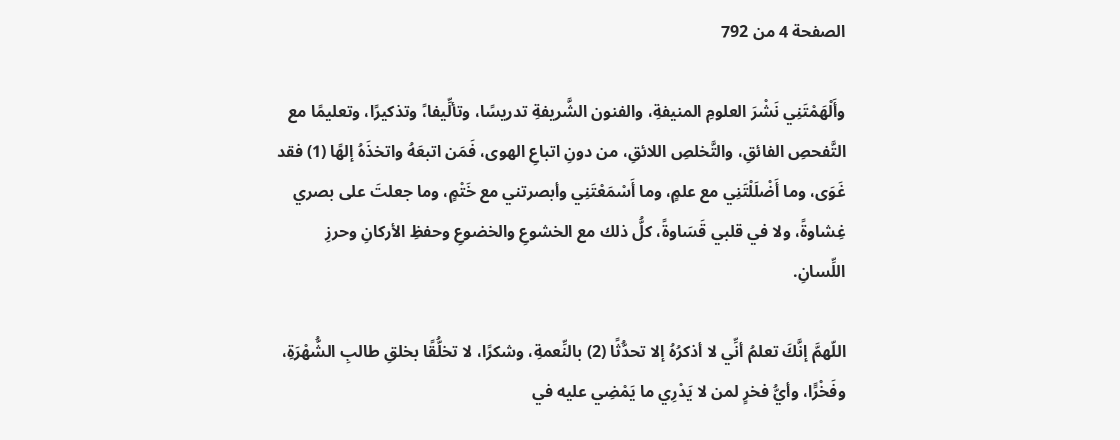الصفحة 4 من 792

وأَلْهَمْتَنِي نَشْرَ العلومِ المنيفةِ، والفنون الشَّريفةِ تدريسًا، وتألِّيفا،ً وتذكيرًا، وتعليمًا مع التَّفحصِ الفائقِ، والتَّخلصِ اللائقِ، من دونِ اتباعِ الهوى، فَمَن اتبعَهُ واتخذَهُ إلهًا (1) فقد غَوَى، وما أَضْلَلْتَنِي مع علمٍ، وما أَسْمَعْتَنِي وأبصرتني مع خَتْمٍ، وما جعلتَ على بصري غِشاوةً، ولا في قلبي قَسَاوةً، كلُّ ذلك مع الخشوعِ والخضوعِ وحفظِ الأركانِ وحرزِ اللِّسانِ.

اللّهمَّ إنَّكَ تعلمُ أنِّي لا أذكرُهُ إلا تحدُّثًا (2) بالنِّعمةِ، وشكرًا، لا تخلُّقًا بخلقِ طالبِ الشُّهْرَةِ، وفَخْرًَا، وأيُّ فخرٍ لمن لا يَدْرِي ما يَمْضِي عليه في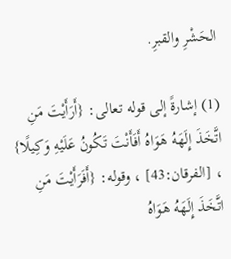الحَشْرِ والقبرِ.

(1) إشارةً إلى قوله تعالى: {أَرَأَيْتَ مَنِ اتَّخَذَ إِلَهَهُ هَوَاهُ أَفَأَنْتَ تَكُونُ عَلَيْهِ وَكِيلًا} ، [الفرقان:43] ، وقوله: {أَفَرَأَيْتَ مَنِ اتَّخَذَ إِلَهَهُ هَوَاهُ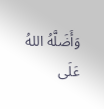وَأَضَلَّهُ اللهُ عَلَى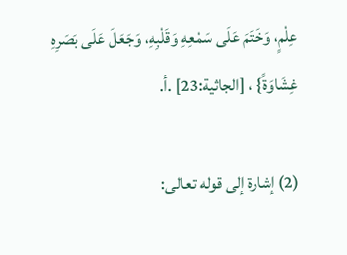عِلْمٍ، وَخَتَمَ عَلَى سَمْعِهِ وَقَلْبِهِ، وَجَعَلَ عَلَى بَصَرِهِ غِشَاوَةً} ، [الجاثية:23] .أ.

(2) إشارة إلى قوله تعالى: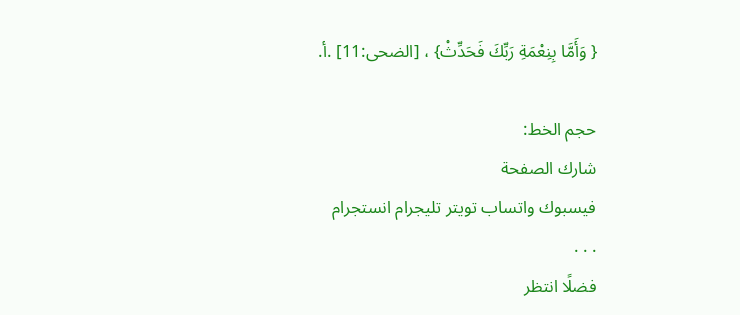{ وَأَمَّا بِنِعْمَةِ رَبِّكَ فَحَدِّثْ} ، [الضحى:11] .أ.

حجم الخط:
شارك الصفحة
فيسبوك واتساب تويتر تليجرام انستجرام
. . .
فضلًا انتظر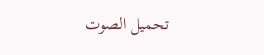تحميل الصوت